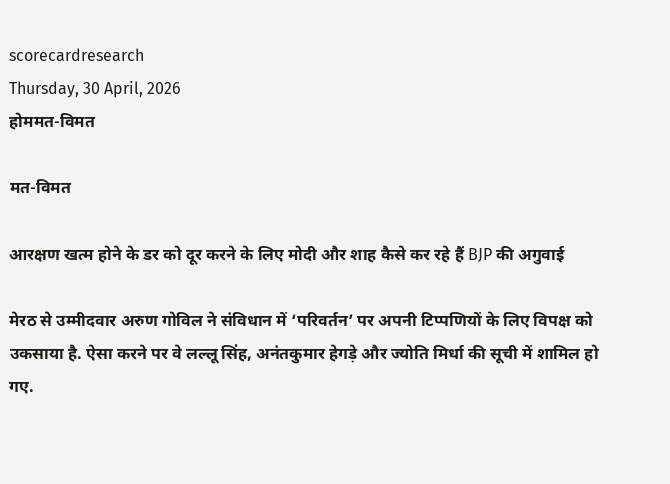scorecardresearch
Thursday, 30 April, 2026
होममत-विमत

मत-विमत

आरक्षण खत्म होने के डर को दूर करने के लिए मोदी और शाह कैसे कर रहे हैं BJP की अगुवाई

मेरठ से उम्मीदवार अरुण गोविल ने संविधान में ‘परिवर्तन’ पर अपनी टिप्पणियों के लिए विपक्ष को उकसाया है. ऐसा करने पर वे लल्लू सिंह, अनंतकुमार हेगड़े और ज्योति मिर्धा की सूची में शामिल हो गए.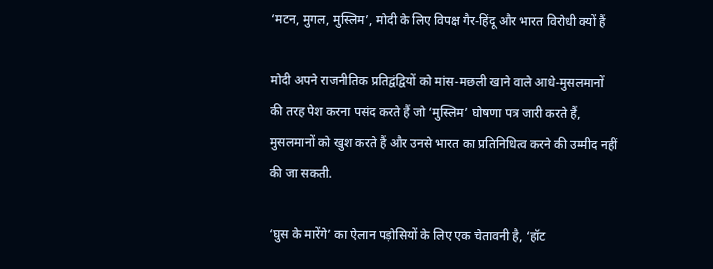‘मटन, मुगल, मुस्लिम’, मोदी के लिए विपक्ष गैर-हिंदू और भारत विरोधी क्यों हैं

मोदी अपने राजनीतिक प्रतिद्वंद्वियों को मांस-मछली खाने वाले आधे-मुसलमानों की तरह पेश करना पसंद करते हैं जो ‘मुस्लिम’ घोषणा पत्र जारी करते हैं, मुसलमानों को खुश करते हैं और उनसे भारत का प्रतिनिधित्व करने की उम्मीद नहीं की जा सकती.

‘घुस के मारेंगे’ का ऐलान पड़ोसियों के लिए एक चेतावनी है, ‘हॉट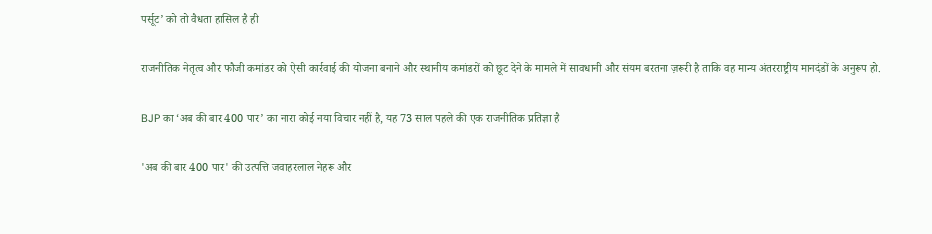पर्सूट’ को तो वैधता हासिल है ही

राजनीतिक नेतृत्व और फौजी कमांडर को ऐसी कार्रवाई की योजना बनाने और स्थानीय कमांडरों को छूट देने के मामले में सावधानी और संयम बरतना ज़रूरी है ताकि वह मान्य अंतरराष्ट्रीय मानदंडों के अनुरूप हो.

BJP का ‘अब की बार 400 पार’ का नारा कोई नया विचार नहीं है, यह 73 साल पहले की एक राजनीतिक प्रतिज्ञा है

'अब की बार 400 पार' की उत्पत्ति जवाहरलाल नेहरू और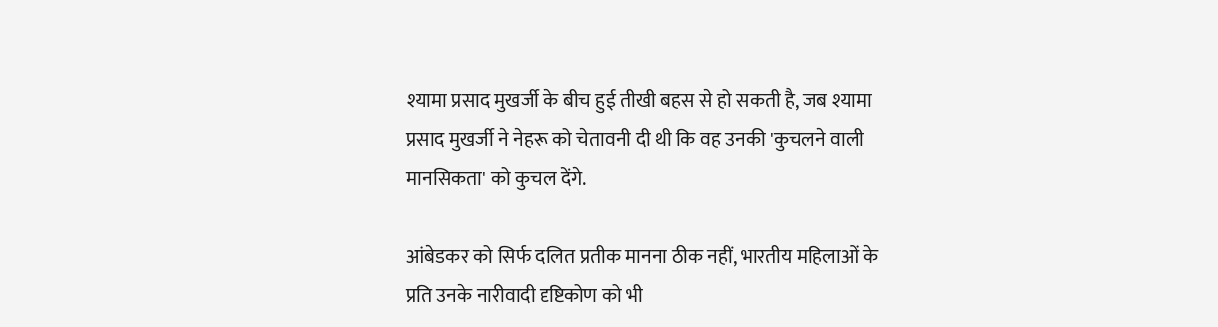श्यामा प्रसाद मुखर्जी के बीच हुई तीखी बहस से हो सकती है, जब श्यामा प्रसाद मुखर्जी ने नेहरू को चेतावनी दी थी कि वह उनकी 'कुचलने वाली मानसिकता' को कुचल देंगे.

आंबेडकर को सिर्फ दलित प्रतीक मानना ठीक नहीं, भारतीय महिलाओं के प्रति उनके नारीवादी दृष्टिकोण को भी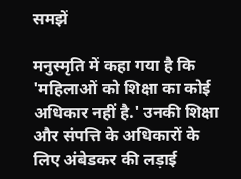समझें

मनुस्मृति में कहा गया है कि 'महिलाओं को शिक्षा का कोई अधिकार नहीं है.' उनकी शिक्षा और संपत्ति के अधिकारों के लिए अंबेडकर की लड़ाई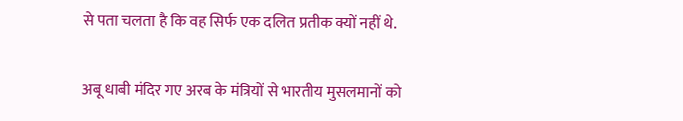से पता चलता है कि वह सिर्फ एक दलित प्रतीक क्यों नहीं थे.

अबू धाबी मंदिर गए अरब के मंत्रियों से भारतीय मुसलमानों को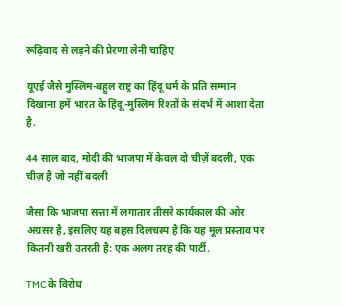रूढ़िवाद से लड़ने की प्रेरणा लेनी चाहिए

यूएई जैसे मुस्लिम-बहुल राष्ट्र का हिंदू धर्म के प्रति सम्मान दिखाना हमें भारत के हिंदू-मुस्लिम रिश्तों के संदर्भ में आशा देता है.

44 साल बाद, मोदी की भाजपा में केवल दो चीज़ें बदली, एक चीज़ है जो नहीं बदली

जैसा कि भाजपा सत्ता में लगातार तीसरे कार्यकाल की ओर अग्रसर है, इसलिए यह बहस दिलचस्प है कि यह मूल प्रस्ताव पर कितनी खरी उतरती है: एक अलग तरह की पार्टी.

TMC के विरोध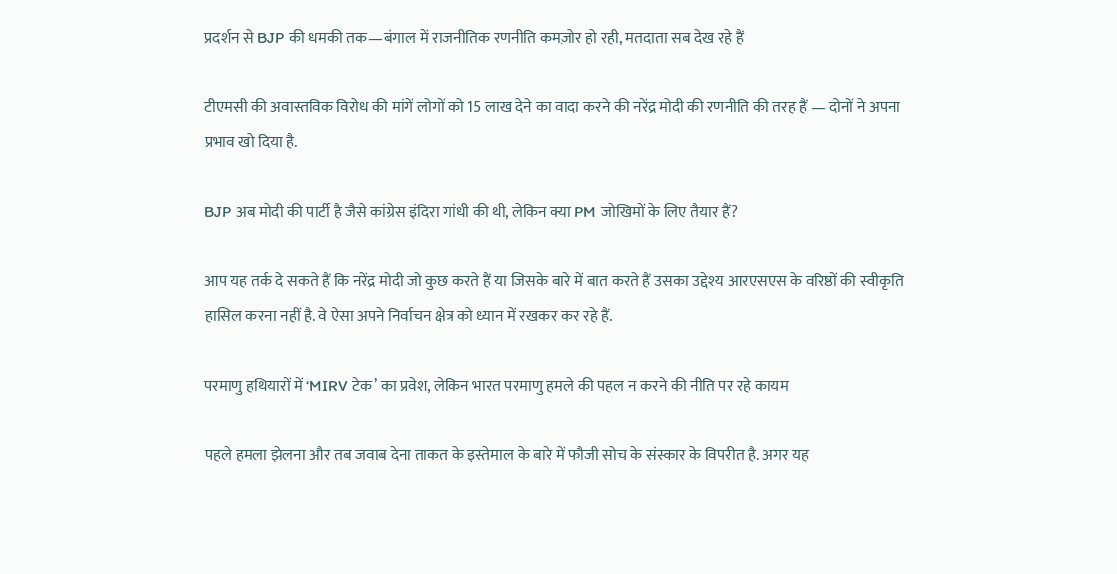प्रदर्शन से BJP की धमकी तक—बंगाल में राजनीतिक रणनीति कमज़ोर हो रही, मतदाता सब देख रहे हैं

टीएमसी की अवास्तविक विरोध की मांगें लोगों को 15 लाख देने का वादा करने की नरेंद्र मोदी की रणनीति की तरह हैं — दोनों ने अपना प्रभाव खो दिया है.

BJP अब मोदी की पार्टी है जैसे कांग्रेस इंदिरा गांधी की थी, लेकिन क्या PM जोखिमों के लिए तैयार हैं?

आप यह तर्क दे सकते हैं कि नरेंद्र मोदी जो कुछ करते हैं या जिसके बारे में बात करते हैं उसका उद्देश्य आरएसएस के वरिष्ठों की स्वीकृति हासिल करना नहीं है. वे ऐसा अपने निर्वाचन क्षेत्र को ध्यान में रखकर कर रहे हैं.

परमाणु हथियारों में ‘MIRV टेक’ का प्रवेश, लेकिन भारत परमाणु हमले की पहल न करने की नीति पर रहे कायम

पहले हमला झेलना और तब जवाब देना ताकत के इस्तेमाल के बारे में फौजी सोच के संस्कार के विपरीत है. अगर यह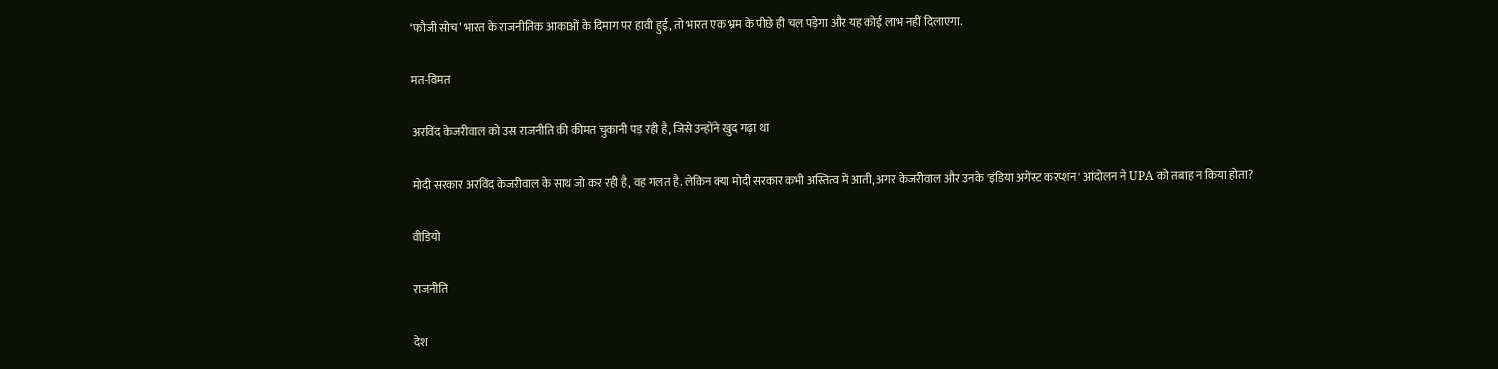‘फौजी सोच’ भारत के राजनीतिक आकाओं के दिमाग पर हावी हुई, तो भारत एक भ्रम के पीछे ही चल पड़ेगा और यह कोई लाभ नहीं दिलाएगा.

मत-विमत

अरविंद केजरीवाल को उस राजनीति की कीमत चुकानी पड़ रही है, जिसे उन्होंने खुद गढ़ा था

मोदी सरकार अरविंद केजरीवाल के साथ जो कर रही है, वह गलत है. लेकिन क्या मोदी सरकार कभी अस्तित्व में आती, अगर केजरीवाल और उनके 'इंडिया अगेंस्ट करप्शन' आंदोलन ने UPA को तबाह न किया होता?

वीडियो

राजनीति

देश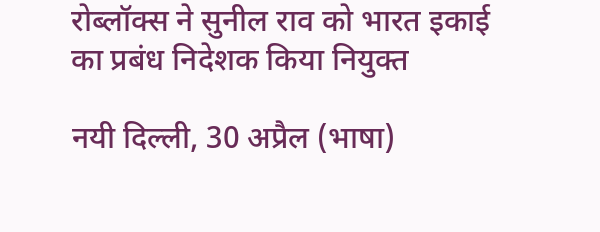रोब्लॉक्स ने सुनील राव को भारत इकाई का प्रबंध निदेशक किया नियुक्त

नयी दिल्ली, 30 अप्रैल (भाषा)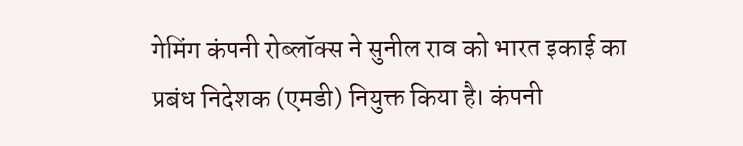गेमिंग कंपनी रोब्लॉक्स ने सुनील राव को भारत इकाई का प्रबंध निदेशक (एमडी) नियुक्त किया है। कंपनी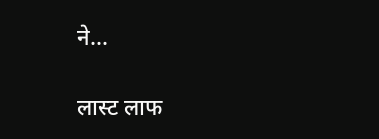ने...

लास्ट लाफ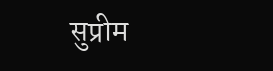सुप्रीम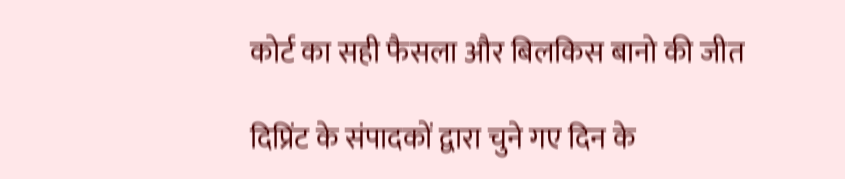कोर्ट का सही फैसला और बिलकिस बानो की जीत

दिप्रिंट के संपादकों द्वारा चुने गए दिन के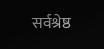सर्वश्रेष्ठ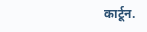कार्टून.